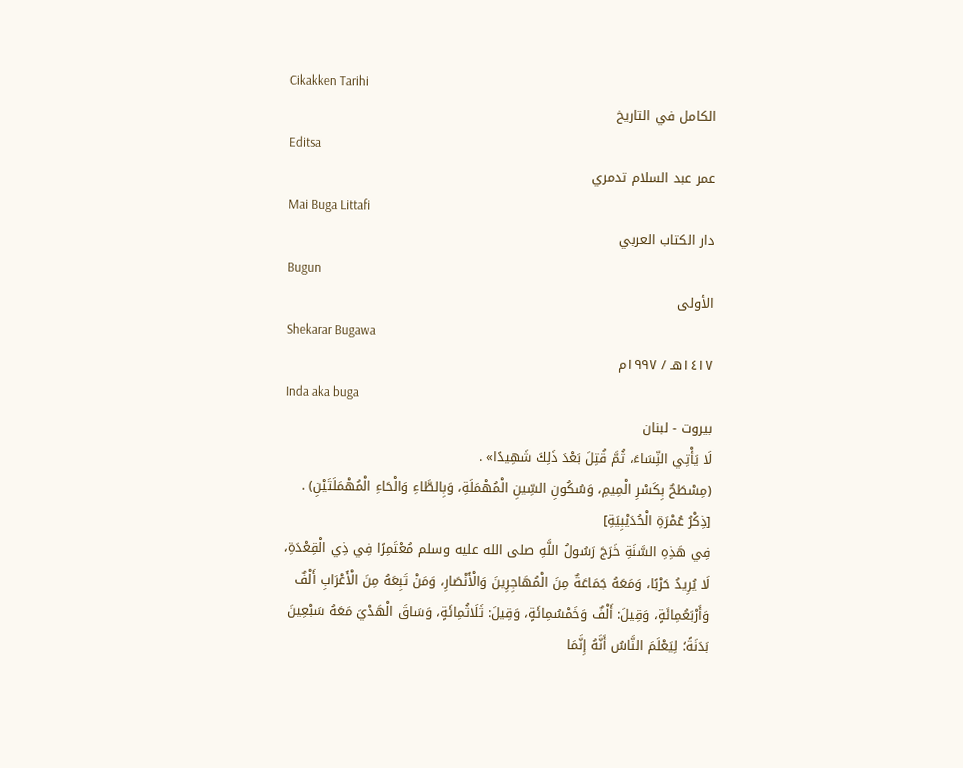Cikakken Tarihi
الكامل في التاريخ
Editsa
عمر عبد السلام تدمري
Mai Buga Littafi
دار الكتاب العربي
Bugun
الأولى
Shekarar Bugawa
١٤١٧هـ / ١٩٩٧م
Inda aka buga
بيروت - لبنان
لَا يَأْتِي النِّسَاءَ، ثُمَّ قُتِلَ بَعْدَ ذَلِكَ شَهِيدًا» .
(مِسْطَحٌ بِكَسْرِ الْمِيمِ، وَسُكُونِ السِّينِ الْمُهْمَلَةِ، وَبِالطَّاءِ وَالْحَاءِ الْمُهْمَلَتَيْنِ) .
[ذِكْرُ عُمْرَةِ الْحُدَيْبِيَةِ]
فِي هَذِهِ السَّنَةِ خَرَجَ رَسُولُ اللَّهِ صلى الله عليه وسلم مُعْتَمِرًا فِي ذِي الْقِعْدَةِ، لَا يُرِيدُ حَرْبًا، وَمَعَهُ جَمَاعَةٌ مِنَ الْمُهَاجِرِينَ وَالْأَنْصَارِ، وَمَنْ تَبِعَهُ مِنَ الْأَعْرَابِ أَلْفٌ وَأَرْبَعُمِائَةٍ، وَقِيلَ: أَلْفٌ وَخَمْسُمِائَةٍ، وَقِيلَ: ثَلَاثُمِائَةٍ، وَسَاقَ الْهَدْيَ مَعَهُ سَبْعِينَ بَدَنَةً؛ لِيَعْلَمَ النَّاسُ أَنَّهُ إِنَّمَا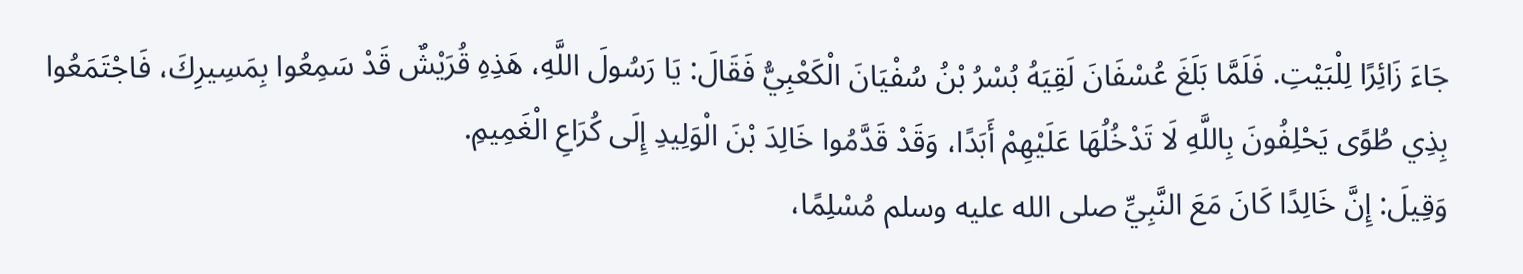جَاءَ زَائِرًا لِلْبَيْتِ. فَلَمَّا بَلَغَ عُسْفَانَ لَقِيَهُ بُسْرُ بْنُ سُفْيَانَ الْكَعْبِيُّ فَقَالَ: يَا رَسُولَ اللَّهِ، هَذِهِ قُرَيْشٌ قَدْ سَمِعُوا بِمَسِيرِكَ، فَاجْتَمَعُوا بِذِي طُوًى يَحْلِفُونَ بِاللَّهِ لَا تَدْخُلُهَا عَلَيْهِمْ أَبَدًا، وَقَدْ قَدَّمُوا خَالِدَ بْنَ الْوَلِيدِ إِلَى كُرَاعِ الْغَمِيمِ.
وَقِيلَ: إِنَّ خَالِدًا كَانَ مَعَ النَّبِيِّ صلى الله عليه وسلم مُسْلِمًا،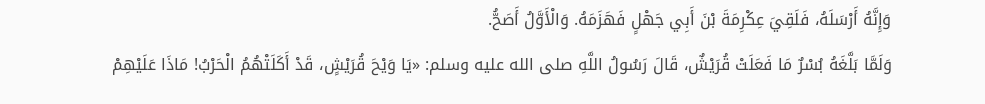وَإِنَّهُ أَرْسَلَهُ، فَلَقِيَ عِكْرِمَةَ بْنَ أَبِي جَهْلٍ فَهَزَمَهُ. وَالْأَوَّلُ أَصَحُّ.
وَلَمَّا بَلَّغَهُ بُسْرٌ مَا فَعَلَتْ قُرَيْشٌ، قَالَ رَسُولُ اللَّهِ صلى الله عليه وسلم: «يَا وَيْحَ قُرَيْشٍ، قَدْ أَكَلَتْهُمُ الْحَرْبُ! مَاذَا عَلَيْهِمْ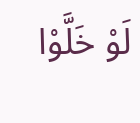لَوْ خَلَّوْا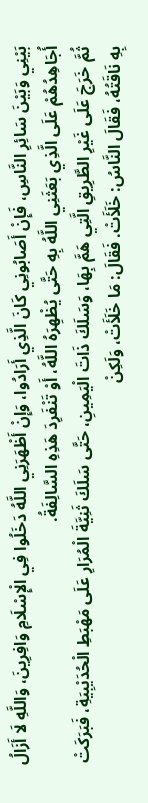بَيْنِي وَبَيْنَ سَائِرِ النَّاسِ، فَإِنْ أَصَابُونِي كَانَ الَّذِي أَرَادُوا، وَإِنْ أَظْهَرَنِي اللَّهُ دَخَلُوا فِي الْإِسْلَامِ وَافِرِينَ، وَاللَّهِ لَا أَزَالُ أُجَاهِدُهُمْ عَلَى الَّذِي بَعَثَنِي اللَّهُ بِهِ حَتَّى يُظْهِرَهُ اللَّهُ، أَوْ تَنْفَرِدَ هَذِهِ السَّالِفَةُ.
ثُمَّ خَرَجَ عَلَى غَيْرِ الطَّرِيقِ الَّتِي هَمَّ بِهَا، وَسَلَكَ ذَاتَ الْيَمِينِ، حَتَّى سَلَكَ ثَنِيَّةَ الْمُرَارِ عَلَى مَهْبَطِ الْحُدَيْبِيَةِ، فَبَرَكَتْ بِهِ نَاقَتُهُ، فَقَالَ النَّاسُ: خَلَأَتْ. فَقَالَ: مَا خَلَأَتْ، وَلَكِنْ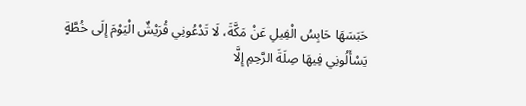حَبَسَهَا حَابِسُ الْفِيلِ عَنْ مَكَّةَ، لَا تَدْعُونِي قُرَيْشٌ الْيَوْمَ إِلَى خُطَّةٍ يَسْأَلُونِي فِيهَا صِلَةَ الرَّحِمِ إِلَّا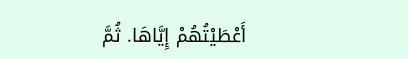أَعْطَيْتُهُمْ إِيَّاهَا. ثُمَّ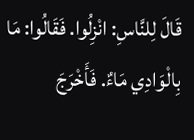قَالَ لِلنَّاسِ: انْزِلُوا. فَقَالُوا: مَا بِالْوَادِي مَاءٌ. فَأَخْرَجَ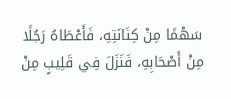سَهْمًا مِنْ كِنَانَتِهِ، فَأَعْطَاهُ رَجُلًا مِنْ أَصْحَابِهِ، فَنَزَلَ فِي قَلِيبٍ مِنْ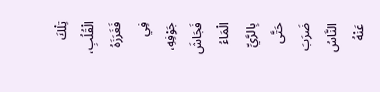تِلْكَ الْقُلُبِ، فَغَرَزَهُ فِي جَوْفِهِ، فَجَاشَ الْمَاءُ بِالرَّيِّ حَتَّى ضَرَبَ النَّاسُ عَنْهُ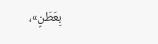بِعَطَنٍ»،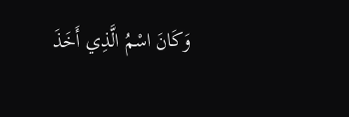وَكَانَ اسْمُ الَّذِي أَخَذَ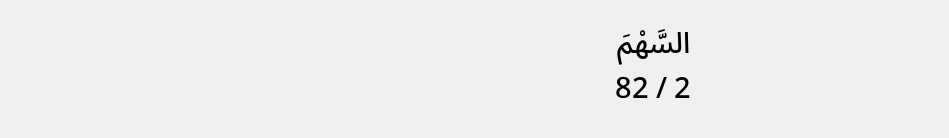السَّهْمَ
2 / 82